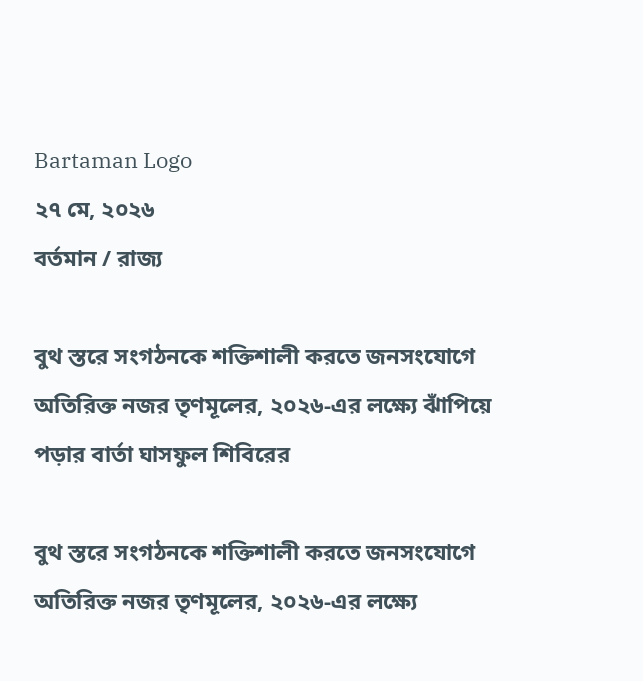Bartaman Logo
২৭ মে, ২০২৬
বর্তমান / রাজ্য

বুথ স্তরে সংগঠনকে শক্তিশালী করতে জনসংযোগে অতিরিক্ত নজর তৃণমূলের, ২০২৬-এর লক্ষ্যে ঝাঁপিয়ে পড়ার বার্তা ঘাসফুল শিবিরের

বুথ স্তরে সংগঠনকে শক্তিশালী করতে জনসংযোগে অতিরিক্ত নজর তৃণমূলের, ২০২৬-এর লক্ষ্যে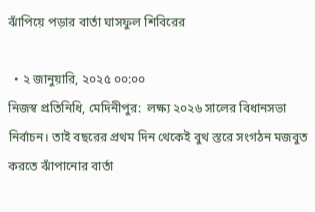ঝাঁপিয়ে পড়ার বার্তা ঘাসফুল শিবিরের

  • ২ জানুয়ারি, ২০২৫ ০০:০০
নিজস্ব প্রতিনিধি, মেদিনীপুর:  লক্ষ্য ২০২৬ সালের বিধানসভা নির্বাচন। তাই বছরের প্রথম দিন থেকেই বুথ স্তরে সংগঠন মজবুত করতে ঝাঁপানোর বার্তা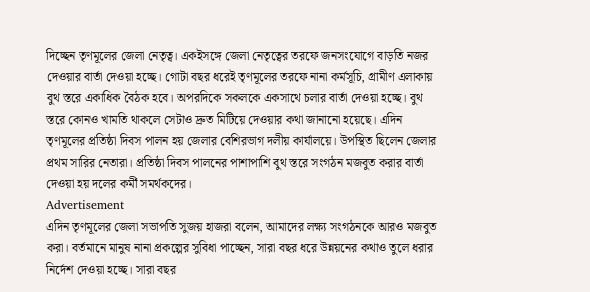দিচ্ছেন তৃণমূলের জেলা নেতৃত্ব। একইসঙ্গে জেলা নেতৃত্বের তরফে জনসংযোগে বাড়তি নজর দেওয়ার বার্তা দেওয়া হচ্ছে। গোটা বছর ধরেই তৃণমূলের তরফে নানা কর্মসূচি, গ্রামীণ এলাকায় বুথ স্তরে একাধিক বৈঠক হবে। অপরদিকে সকলকে একসাথে চলার বার্তা দেওয়া হচ্ছে। বুথ স্তরে কোনও খামতি থাকলে সেটাও দ্রুত মিটিয়ে দেওয়ার কথা জানানো হয়েছে। এদিন তৃণমূলের প্রতিষ্ঠা দিবস পালন হয় জেলার বেশিরভাগ দলীয় কার্যালয়ে। উপস্থিত ছিলেন জেলার প্রথম সারির নেতারা। প্রতিষ্ঠা দিবস পালনের পাশাপাশি বুথ স্তরে সংগঠন মজবুত করার বার্তা দেওয়া হয় দলের কর্মী সমর্থকদের।
Advertisement
এদিন তৃণমূলের জেলা সভাপতি সুজয় হাজরা বলেন, আমাদের লক্ষ্য সংগঠনকে আরও মজবুত করা। বর্তমানে মানুষ নানা প্রকল্পের সুবিধা পাচ্ছেন, সারা বছর ধরে উন্নয়নের কথাও তুলে ধরার নির্দেশ দেওয়া হচ্ছে। সারা বছর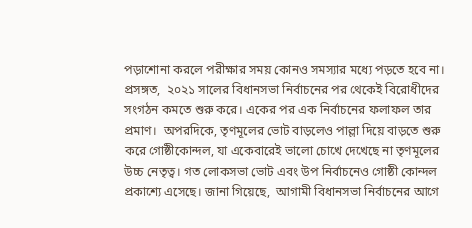পড়াশোনা করলে পরীক্ষার সময় কোনও সমস্যার মধ্যে পড়তে হবে না।
প্রসঙ্গত,  ২০২১ সালের বিধানসভা নির্বাচনের পর থেকেই বিরোধীদের সংগঠন কমতে শুরু করে। একের পর এক নির্বাচনের ফলাফল তার প্রমাণ।  অপরদিকে, তৃণমূলের ভোট বাড়লেও পাল্লা দিয়ে বাড়তে শুরু করে গোষ্ঠীকোন্দল, যা একেবারেই ভালো চোখে দেখেছে না তৃণমূলের উচ্চ নেতৃত্ব। গত লোকসভা ভোট এবং উপ নির্বাচনেও গোষ্ঠী কোন্দল প্রকাশ্যে এসেছে। জানা গিয়েছে,  আগামী বিধানসভা নির্বাচনের আগে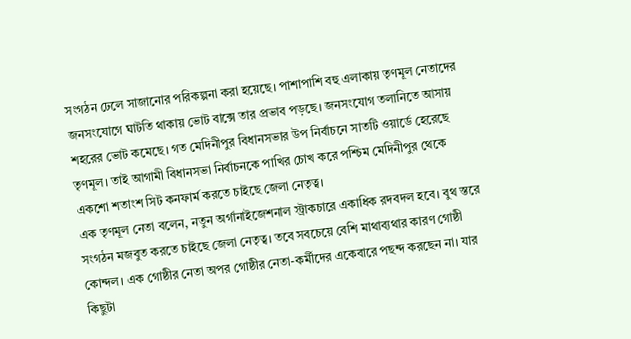সংগঠন ঢেলে সাজানোর পরিকল্পনা করা হয়েছে। পাশাপাশি বহু এলাকায় তৃণমূল নেতাদের জনসংযোগে ঘাটতি থাকায় ভোট বাক্সে তার প্রভাব পড়ছে। জনসংযোগ তলানিতে আসায় শহরের ভোট কমেছে। গত মেদিনীপুর বিধানসভার উপ নির্বাচনে সাতটি ওয়ার্ডে হেরেছে তৃণমূল। তাই আগামী বিধানসভা নির্বাচনকে পাখির চোখ করে পশ্চিম মেদিনীপুর থেকে একশো শতাংশ সিট কনফার্ম করতে চাইছে জেলা নেতৃত্ব।
এক তৃণমূল নেতা বলেন, নতুন অর্গানাইজেশনাল স্ট্রাকচারে একাধিক রদবদল হবে। বুথ স্তরে সংগঠন মজবুত করতে চাইছে জেলা নেতৃত্ব। তবে সবচেয়ে বেশি মাথাব্যথার কারণ গোষ্ঠী কোন্দল। এক গোষ্ঠীর নেতা অপর গোষ্ঠীর নেতা-কর্মীদের একেবারে পছন্দ করছেন না। যার কিছুটা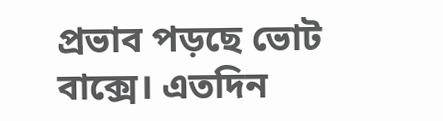প্রভাব পড়ছে ভোট বাক্সে। এতদিন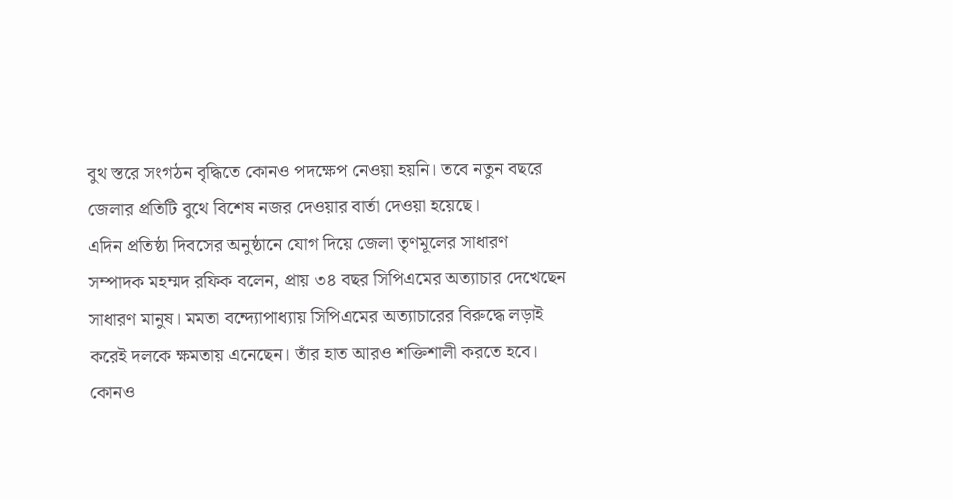বুথ স্তরে সংগঠন বৃদ্ধিতে কোনও পদক্ষেপ নেওয়া হয়নি। তবে নতুন বছরে জেলার প্রতিটি বুথে বিশেষ নজর দেওয়ার বার্তা দেওয়া হয়েছে।
এদিন প্রতিষ্ঠা দিবসের অনুষ্ঠানে যোগ দিয়ে জেলা তৃণমূলের সাধারণ সম্পাদক মহম্মদ রফিক বলেন, প্রায় ৩৪ বছর সিপিএমের অত্যাচার দেখেছেন সাধারণ মানুষ। মমতা বন্দ্যোপাধ্যায় সিপিএমের অত্যাচারের বিরুদ্ধে লড়াই করেই দলকে ক্ষমতায় এনেছেন। তাঁর হাত আরও শক্তিশালী করতে হবে। কোনও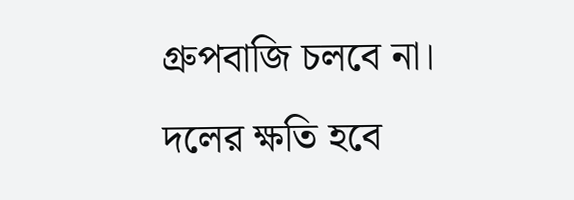গ্রুপবাজি চলবে না। দলের ক্ষতি হবে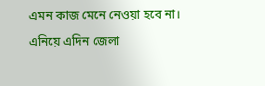এমন কাজ মেনে নেওয়া হবে না।
এনিয়ে এদিন জেলা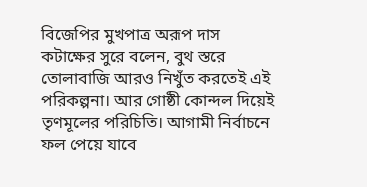বিজেপির মুখপাত্র অরূপ দাস কটাক্ষের সুরে বলেন, বুথ স্তরে তোলাবাজি আরও নিখুঁত করতেই এই পরিকল্পনা। আর গোষ্ঠী কোন্দল দিয়েই তৃণমূলের পরিচিতি। আগামী নির্বাচনে ফল পেয়ে যাবে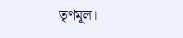তৃণমূল।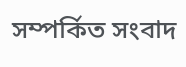সম্পর্কিত সংবাদ